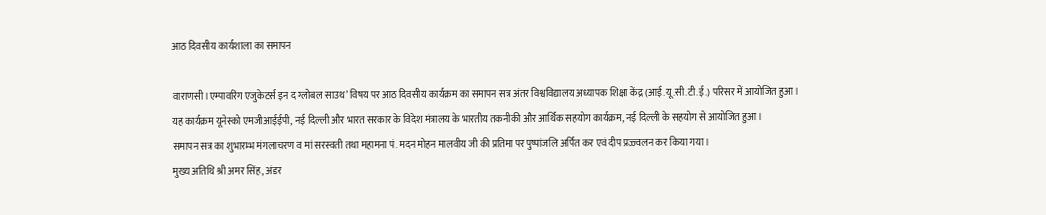आठ दिवसीय कार्यशाला का समापन

वाराणसी।एम्पावरिंग एजुकेटर्स इन द ग्लोबल साउथ’ विषय पर आठ दिवसीय कार्यक्रम का समापन सत्र अंतर विश्वविद्यालय अध्यापक शिक्षा केंद्र (आई.यू.सी.टी.ई.) परिसर में आयोजित हुआ।
यह कार्यक्रम यूनेस्को एमजीआईईपी, नई दिल्ली और भारत सरकार के विदेश मंत्रालय के भारतीय तकनीकी और आर्थिक सहयोग कार्यक्रम, नई दिल्ली के सहयोग से आयोजित हुआ।
समापन सत्र का शुभारम्भ मंगलाचरण व मां सरस्वती तथा महामना पं. मदन मोहन मालवीय जी की प्रतिमा पर पुष्पांजलि अर्पित कर एवं दीप प्रज्ज्वलन कर किया गया।
मुख्य अतिथि श्री अमर सिंह, अंडर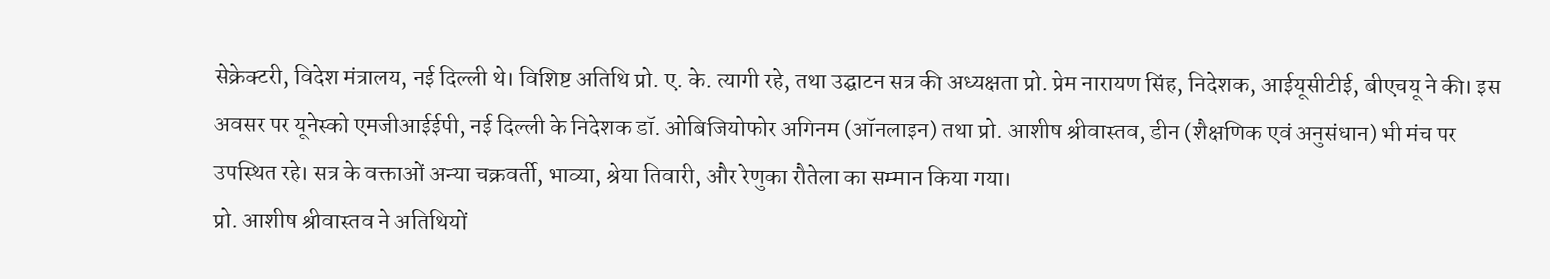सेक्रेक्टरी, विदेश मंत्रालय, नई दिल्ली थे। विशिष्ट अतिथि प्रो. ए. के. त्यागी रहे, तथा उद्घाटन सत्र की अध्यक्षता प्रो. प्रेम नारायण सिंह, निदेशक, आईयूसीटीई, बीएचयू ने की। इस अवसर पर यूनेस्को एमजीआईईपी, नई दिल्ली के निदेशक डॉ. ओबिजियोफोर अगिनम (ऑनलाइन) तथा प्रो. आशीष श्रीवास्तव, डीन (शैक्षणिक एवं अनुसंधान) भी मंच पर उपस्थित रहे। सत्र के वक्ताओं अन्या चक्रवर्ती, भाव्या, श्रेया तिवारी, और रेणुका रौतेला का सम्मान किया गया।
प्रो. आशीष श्रीवास्तव ने अतिथियों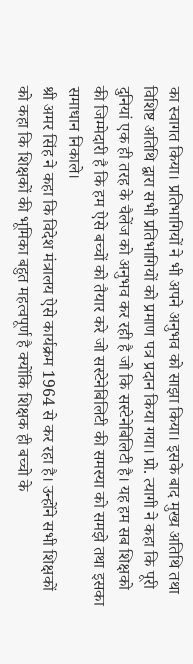का स्वागत किया। प्रतिभागियों ने भी अपने अनुभव को साझा किया। इसके बाद मुख्य अतिथि तथा विशिष्ट अतिथि द्वारा सभी प्रतिभागियों को प्रमाण पत्र प्रदान किया गया। प्रो. त्यागी ने कहा कि पूरी दुनियां एक ही तरह के चैलेंज को अनुभव कर रही है जो कि सस्टेनेबिलिटी है। यह हम सब शिक्षको की जिम्मेदारी है कि हम ऐसे बच्चों को तैयार करे जो सस्टेनेबिलिटी की समस्या को समझे तथा इसका समाधान निकाले।
श्री अमर सिंह ने कहा कि विदेश मंत्रालय ऐसे कार्यक्रम 1964 से कर रहा है। उन्होंने सभी शिक्षकों को कहा कि शिक्षकों की भूमिका बहुत महत्वपूर्ण है क्योंकि शिक्षक ही बच्चो के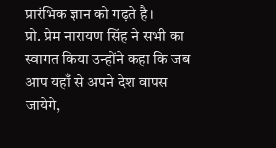प्रारंभिक ज्ञान को गढ़ते है।
प्रो. प्रेम नारायण सिंह ने सभी का स्वागत किया उन्होंने कहा कि जब आप यहाँ से अपने देश वापस जायेगे,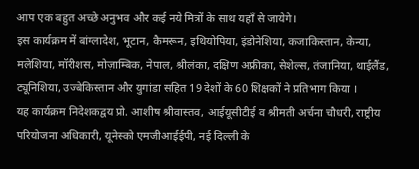आप एक बहुत अच्छे अनुभव और कई नये मित्रों के साथ यहाँ से जायेगे।
इस कार्यक्रम में बांग्लादेश, भूटान, कैमरून, इथियोपिया, इंडोनेशिया, कजाकिस्तान, केन्या, मलेशिया, मॉरीशस, मोज़ाम्बिक, नेपाल, श्रीलंका, दक्षिण अफ्रीका, सेशेल्स, तंजानिया, थाईलैंड, ट्यूनिशिया, उज्बेकिस्तान और युगांडा सहित 19 देशों के 60 शिक्षकों ने प्रतिभाग किया ।
यह कार्यक्रम निदेशकद्वय प्रो. आशीष श्रीवास्तव, आईयूसीटीई व श्रीमती अर्चना चौधरी, राष्ट्रीय परियोजना अधिकारी, यूनेस्को एमजीआईईपी, नई दिल्ली के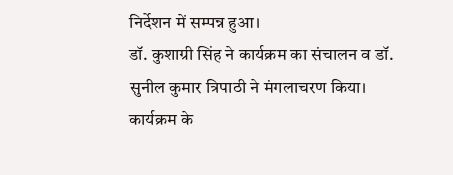निर्देशन में सम्पन्न हुआ।
डॉ. कुशाग्री सिंह ने कार्यक्रम का संचालन व डॉ. सुनील कुमार त्रिपाठी ने मंगलाचरण किया। कार्यक्रम के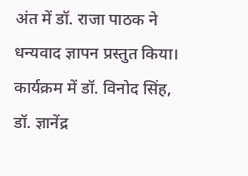अंत में डॉ. राजा पाठक ने धन्यवाद ज्ञापन प्रस्तुत किया।
कार्यक्रम में डॉ. विनोद सिंह, डॉ. ज्ञानेंद्र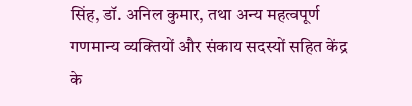सिंह, डॉ. अनिल कुमार, तथा अन्य महत्वपूर्ण गणमान्य व्यक्तियों और संकाय सदस्यों सहित केंद्र के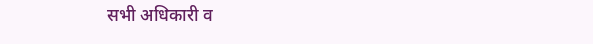सभी अधिकारी व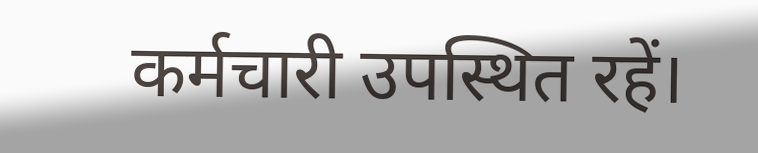कर्मचारी उपस्थित रहें।